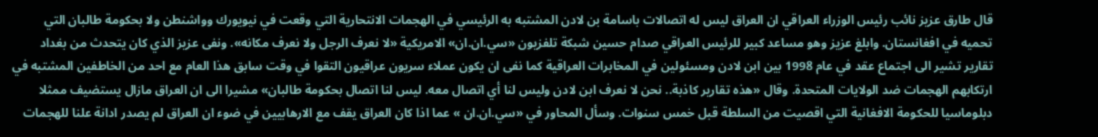قال طارق عزيز نائب رئيس الوزراء العراقي ان العراق ليس له اتصالات باسامة بن لادن المشتبه به الرئيسي في الهجمات الانتحارية التي وقعت في نيويورك وواشنطن ولا بحكومة طالبان التي تحميه في افغانستان. وابلغ عزيز وهو مساعد كبير للرئيس العراقي صدام حسين شبكة تلفزيون «سي.ان.ان» الامريكية «لا نعرف الرجل ولا نعرف مكانه». ونفى عزيز الذي كان يتحدث من بغداد تقارير تشير الى اجتماع عقد في عام 1998 بين ابن لادن ومسئولين في المخابرات العراقية كما نفى ان يكون عملاء سريون عراقيون التقوا في وقت سابق هذا العام مع احد من الخاطفين المشتبه في ارتكابهم الهجمات ضد الولايات المتحدة. وقال «هذه تقارير كاذبة.. نحن لا نعرف ابن لادن وليس لنا أي اتصال معه. ليس لنا اتصال بحكومة طالبان» مشيرا الى ان العراق مازال يستضيف ممثلا دبلوماسيا للحكومة الافغانية التي اقصيت من السلطة قبل خمس سنوات. وسأل المحاور في «سي.ان.ان » عما اذا كان العراق يقف مع الارهابيين في ضوء ان العراق لم يصدر ادانة علنا للهجمات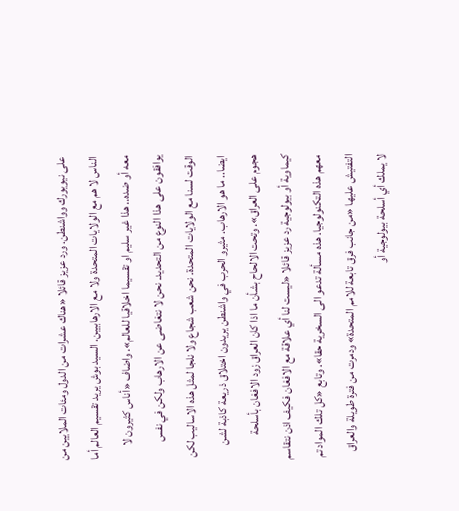على نيويورك وواشنطن. ورد عزيز قائلا «هناك عشرات من الدول ومئات الملايين من الناس لا هم مع الولايات المتحدة ولا مع الارهابيين. السيد بوش يريد تقسيم العالم أما معه أو ضده.. هذا غير سليم او تقسيما اخلاقيا للعالم». واضاف «أناس كثيرون لا يوافقون على هذا النوع من التحديد. نحن لا نتغاضى عن الارهاب ولكن في نفس الوقت لسنا مع الولايات المتحدة. نحن شعب شجاع ولا نلجا لمثل هذه الاساليب لكن ايضا.. ما هو الارهاب. مثيرو الحرب في واشنطن يريدون اختلاق ذريعة كاذبة لشن هجوم على العراق». وتحت الالحاح بشأن ما اذا كان العراق زود الافغان بأسلحة كيماوية أو بيولوجية رد عزيز قائلا «ليست لنا أي علاقة مع الافغان فكيف اذن نتقاسم معهم هذه التكنولوجيا. هذه مسألة تدعو الى السخرية حقا». وتابع «كل تلك المواد تم التفتيش عليها «من جانب فرق تابعة للامم المتحدة» ودمرت من فترة طويلة والعراق لا يملك أي أسلحة بيولوجية أو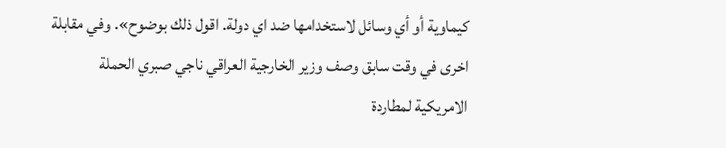كيماوية أو أي وسائل لاستخدامها ضد اي دولة. اقول ذلك بوضوح». وفي مقابلة اخرى في وقت سابق وصف وزير الخارجية العراقي ناجي صبري الحملة الامريكية لمطاردة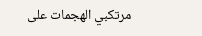مرتكبي الهجمات على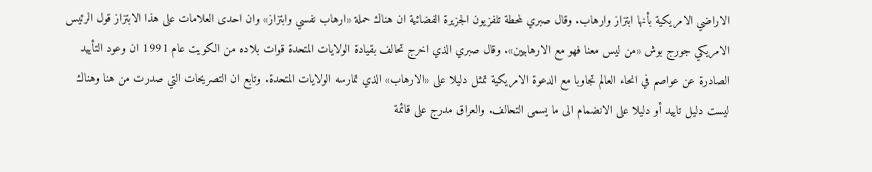الاراضي الامريكية بأنها ابتزاز وارهاب. وقال صبري لمحطة تلفزيون الجزيرة الفضائية ان هناك حملة «ارهاب نفسي وابتزاز» وان احدى العلامات على هذا الابتزاز قول الرئيس الامريكي جورج بوش «من ليس معنا فهو مع الارهابيين». وقال صبري الذي اخرج تحالف بقيادة الولايات المتحدة قوات بلاده من الكويت عام 1991 ان وعود التأييد الصادرة عن عواصم في انحاء العالم تجاوبا مع الدعوة الامريكية تمثل دليلا على «الارهاب» الذي تمارسه الولايات المتحدة. وتابع ان التصريحات التي صدرت من هنا وهناك ليست دليل تاييد أو دليلا على الانضمام الى ما يسمى التحالف. والعراق مدرج على قائمة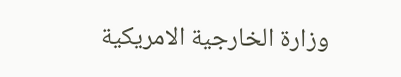وزارة الخارجية الامريكية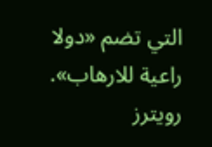التي تضم «دولا راعية للارهاب». رويترز